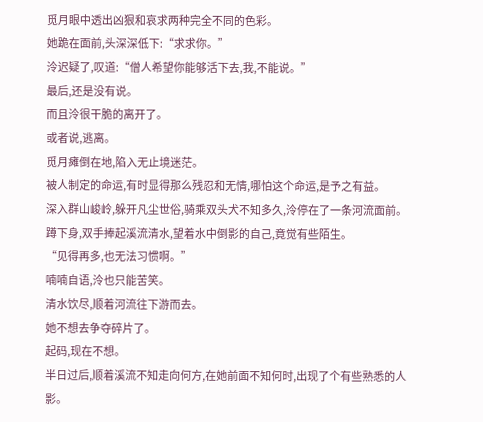觅月眼中透出凶狠和哀求两种完全不同的色彩。
她跪在面前,头深深低下:“求求你。”
泠迟疑了,叹道:“僧人希望你能够活下去,我,不能说。”
最后,还是没有说。
而且泠很干脆的离开了。
或者说,逃离。
觅月瘫倒在地,陷入无止境迷茫。
被人制定的命运,有时显得那么残忍和无情,哪怕这个命运,是予之有益。
深入群山峻岭,躲开凡尘世俗,骑乘双头犬不知多久,泠停在了一条河流面前。
蹲下身,双手捧起溪流清水,望着水中倒影的自己,竟觉有些陌生。
“见得再多,也无法习惯啊。”
喃喃自语,泠也只能苦笑。
清水饮尽,顺着河流往下游而去。
她不想去争夺碎片了。
起码,现在不想。
半日过后,顺着溪流不知走向何方,在她前面不知何时,出现了个有些熟悉的人影。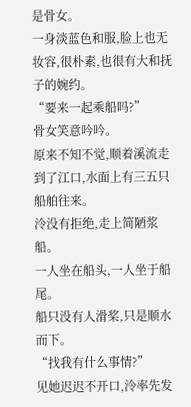是骨女。
一身淡蓝色和服,脸上也无妆容,很朴素,也很有大和抚子的婉约。
“要来一起乘船吗?”
骨女笑意吟吟。
原来不知不觉,顺着溪流走到了江口,水面上有三五只船舶往来。
泠没有拒绝,走上简陋浆船。
一人坐在船头,一人坐于船尾。
船只没有人滑桨,只是顺水而下。
“找我有什么事情?”
见她迟迟不开口,泠率先发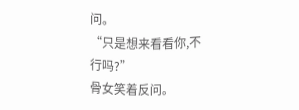问。
“只是想来看看你,不行吗?”
骨女笑着反问。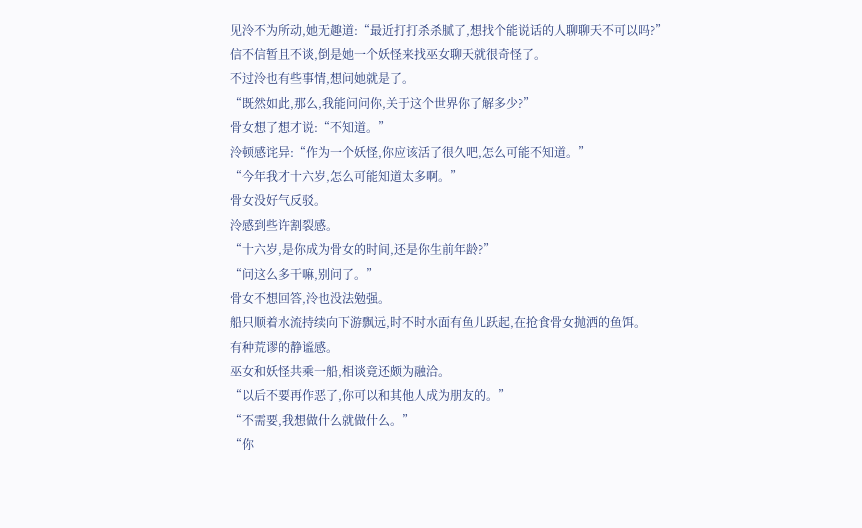见泠不为所动,她无趣道:“最近打打杀杀腻了,想找个能说话的人聊聊天不可以吗?”
信不信暂且不谈,倒是她一个妖怪来找巫女聊天就很奇怪了。
不过泠也有些事情,想问她就是了。
“既然如此,那么,我能问问你,关于这个世界你了解多少?”
骨女想了想才说:“不知道。”
泠顿感诧异:“作为一个妖怪,你应该活了很久吧,怎么可能不知道。”
“今年我才十六岁,怎么可能知道太多啊。”
骨女没好气反驳。
泠感到些许割裂感。
“十六岁,是你成为骨女的时间,还是你生前年龄?”
“问这么多干嘛,别问了。”
骨女不想回答,泠也没法勉强。
船只顺着水流持续向下游飘远,时不时水面有鱼儿跃起,在抢食骨女抛洒的鱼饵。
有种荒谬的静谧感。
巫女和妖怪共乘一船,相谈竟还颇为融洽。
“以后不要再作恶了,你可以和其他人成为朋友的。”
“不需要,我想做什么就做什么。”
“你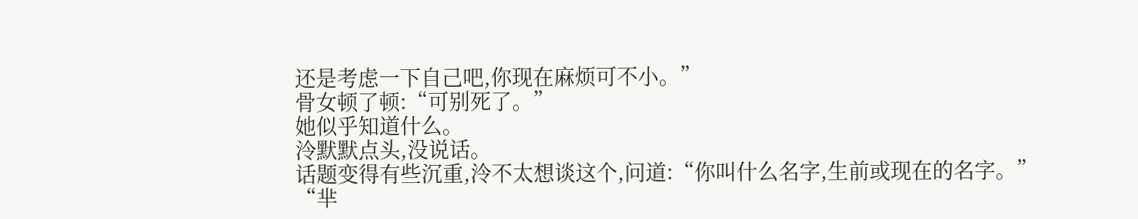还是考虑一下自己吧,你现在麻烦可不小。”
骨女顿了顿:“可别死了。”
她似乎知道什么。
泠默默点头,没说话。
话题变得有些沉重,泠不太想谈这个,问道:“你叫什么名字,生前或现在的名字。”
“芈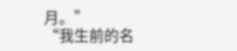月。”
“我生前的名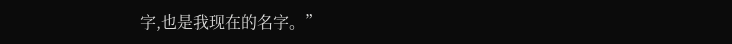字,也是我现在的名字。”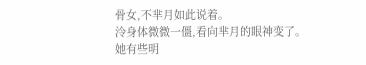骨女,不芈月如此说着。
泠身体微微一僵,看向芈月的眼神变了。
她有些明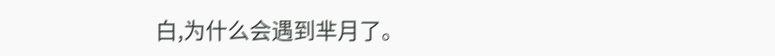白,为什么会遇到芈月了。